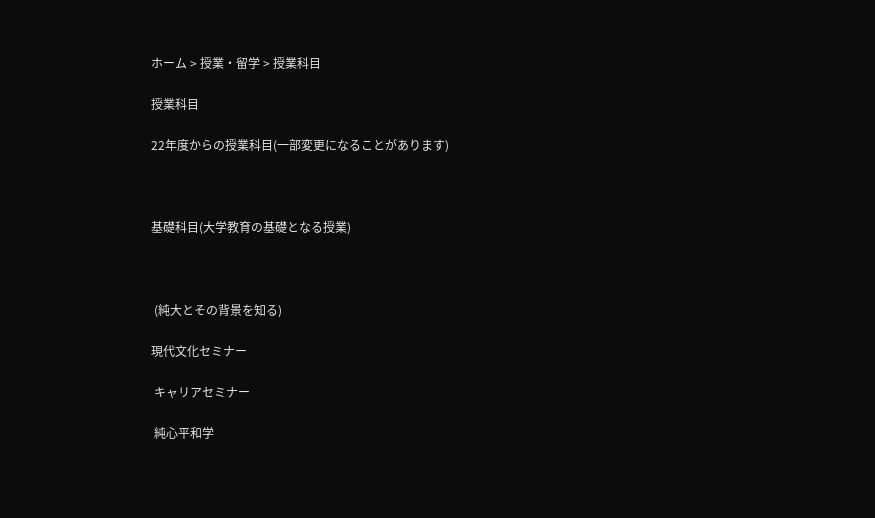ホーム > 授業・留学 > 授業科目

授業科目

22年度からの授業科目(一部変更になることがあります)



基礎科目(大学教育の基礎となる授業)



 (純大とその背景を知る)

現代文化セミナー

 キャリアセミナー

 純心平和学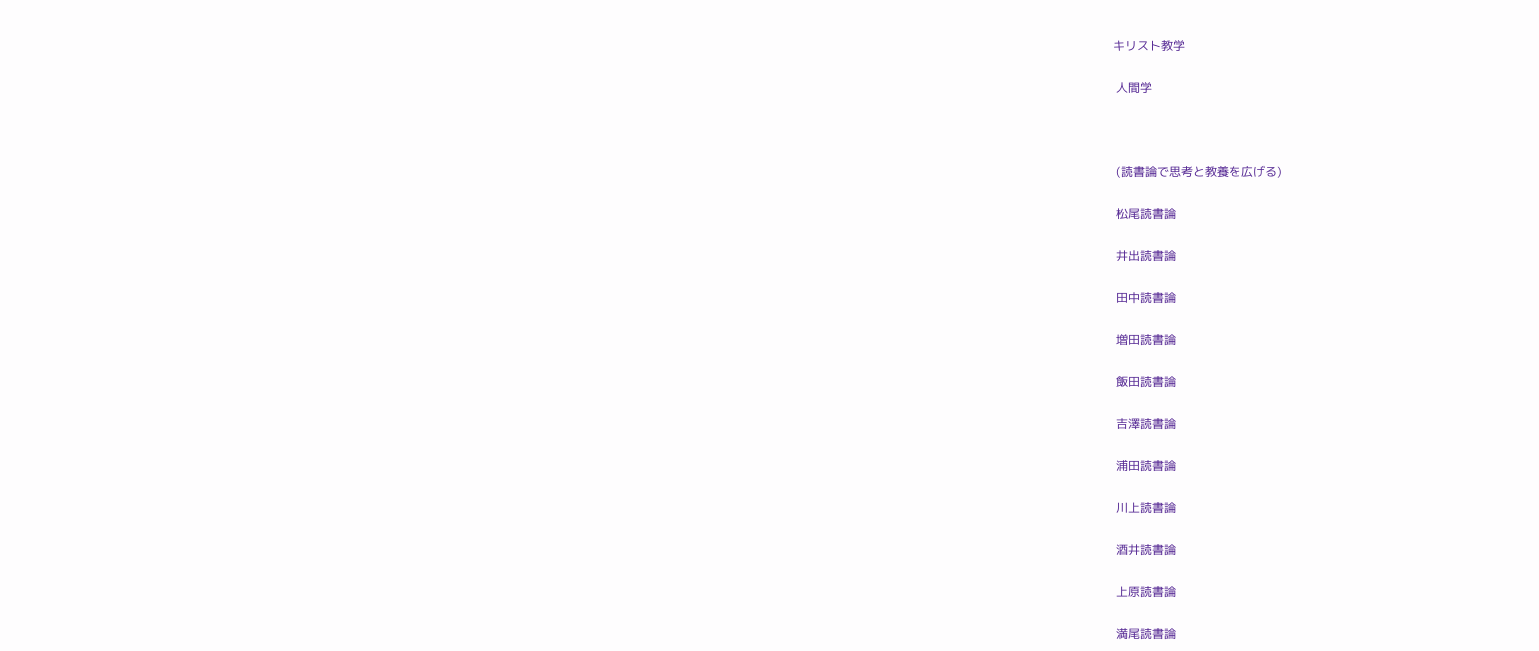キリスト教学

 人間学



 (読書論で思考と教養を広げる)

 松尾読書論

 井出読書論

 田中読書論

 増田読書論

 飯田読書論

 吉澤読書論

 浦田読書論

 川上読書論

 酒井読書論

 上原読書論

 満尾読書論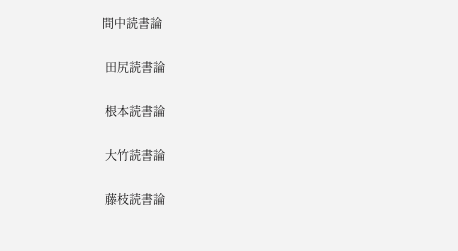間中読書論

 田尻読書論

 根本読書論

 大竹読書論

 藤枝読書論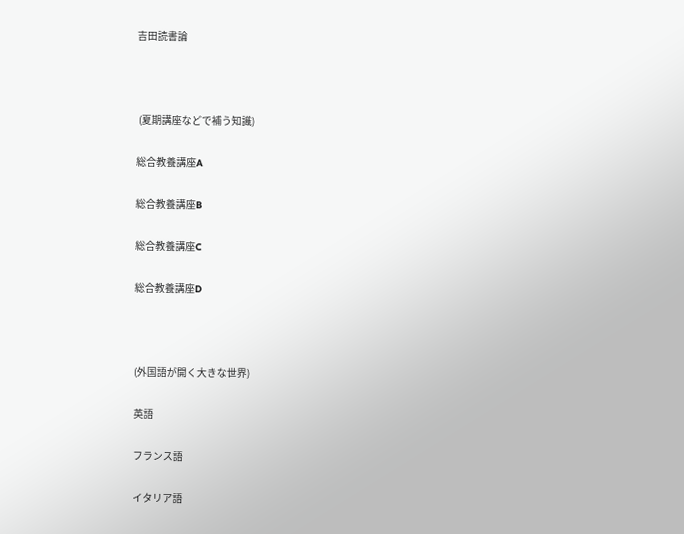吉田読書論



 (夏期講座などで補う知識)

総合教養講座A

総合教養講座B

総合教養講座C

総合教養講座D



(外国語が開く大きな世界)

英語

フランス語

イタリア語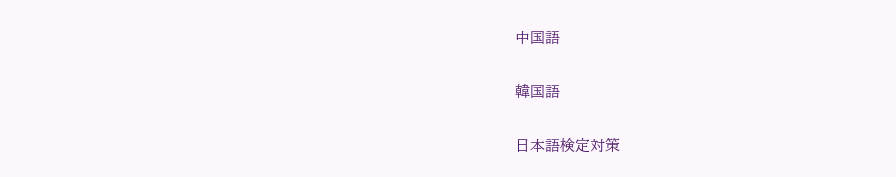中国語

韓国語

日本語検定対策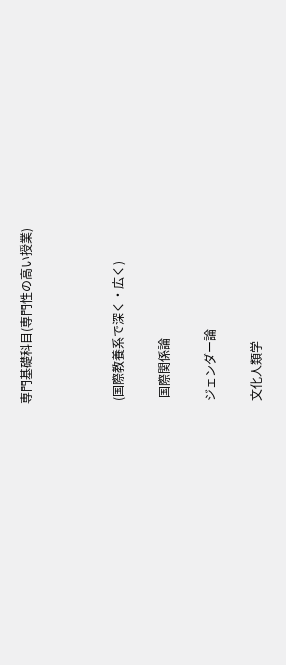専門基礎科目(専門性の高い授業)



 (国際教養系で深く・広く)

  国際関係論

 ジェンダー論

 文化人類学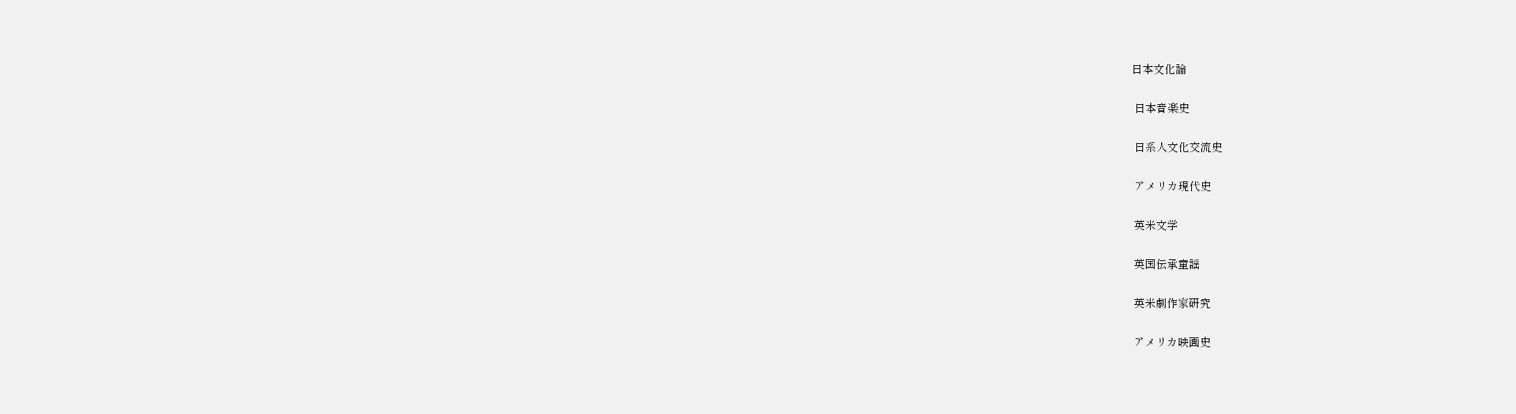日本文化論

 日本音楽史

 日系人文化交流史

 アメリカ現代史

 英米文学

 英国伝承童謡

 英米劇作家研究

 アメリカ映画史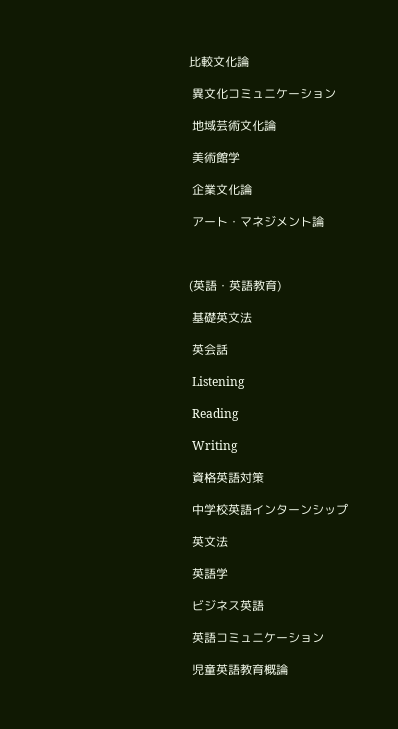比較文化論

 異文化コミュニケーション

 地域芸術文化論

 美術館学

 企業文化論

 アート・マネジメント論



(英語・英語教育)

 基礎英文法

 英会話

 Listening

 Reading

 Writing

 資格英語対策

 中学校英語インターンシップ

 英文法

 英語学

 ビジネス英語

 英語コミュニケーション

 児童英語教育概論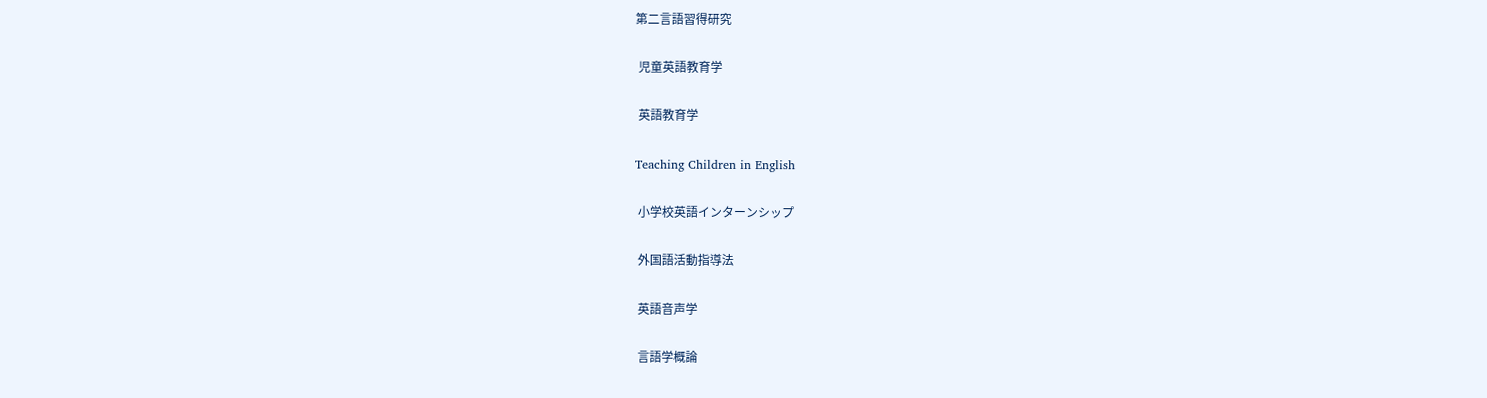第二言語習得研究

 児童英語教育学

 英語教育学

Teaching Children in English

 小学校英語インターンシップ

 外国語活動指導法

 英語音声学

 言語学概論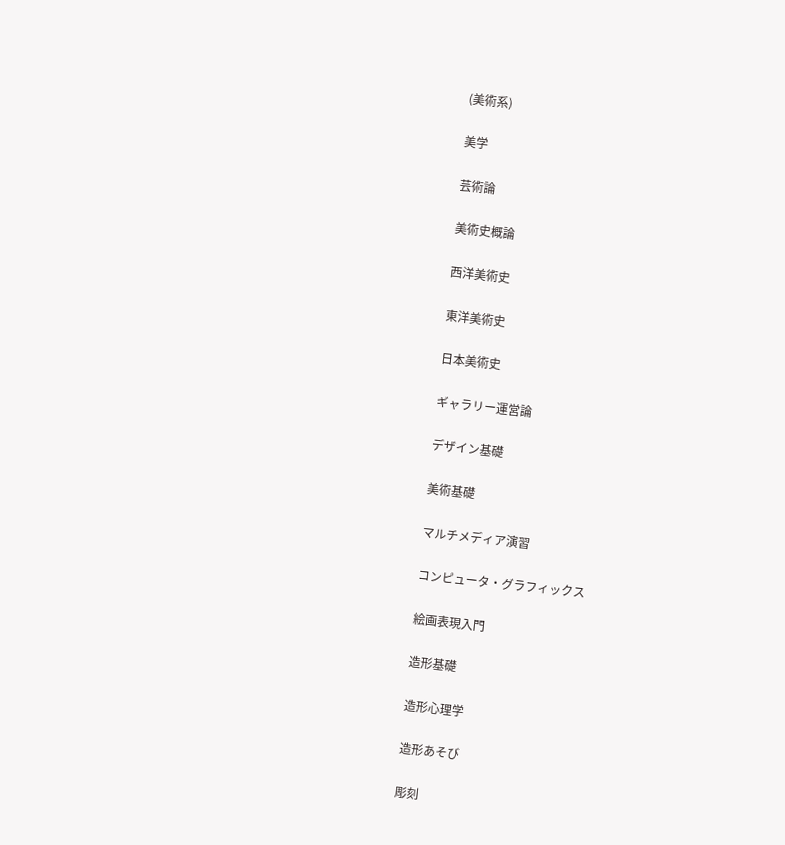(美術系)

美学

芸術論

美術史概論

西洋美術史

東洋美術史

日本美術史

ギャラリー運営論

デザイン基礎

美術基礎

マルチメディア演習

コンピュータ・グラフィックス

絵画表現入門

造形基礎

造形心理学

造形あそび

彫刻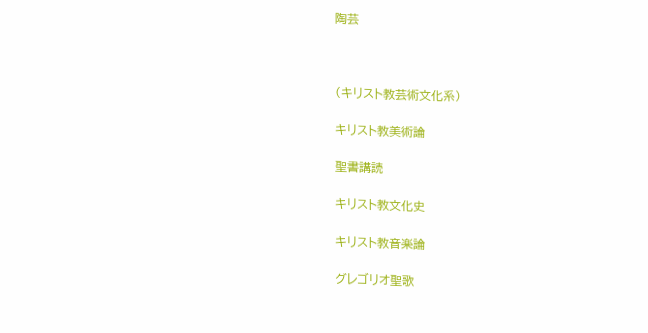陶芸



(キリスト教芸術文化系)

キリスト教美術論

聖書講読

キリスト教文化史

キリスト教音楽論

グレゴリオ聖歌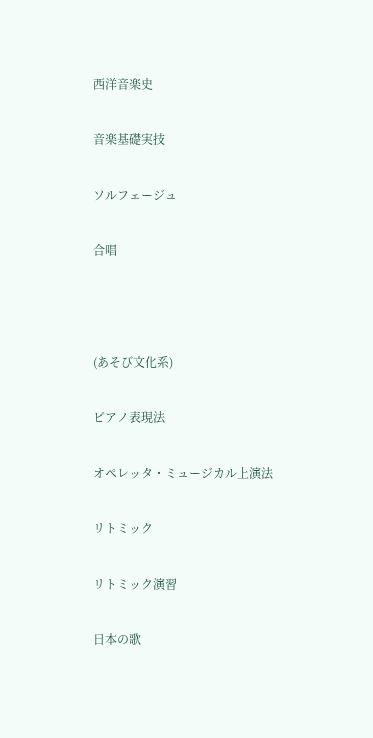西洋音楽史

音楽基礎実技

ソルフェージュ

合唱



(あそび文化系)

ピアノ表現法

オペレッタ・ミュージカル上演法

リトミック

リトミック演習

日本の歌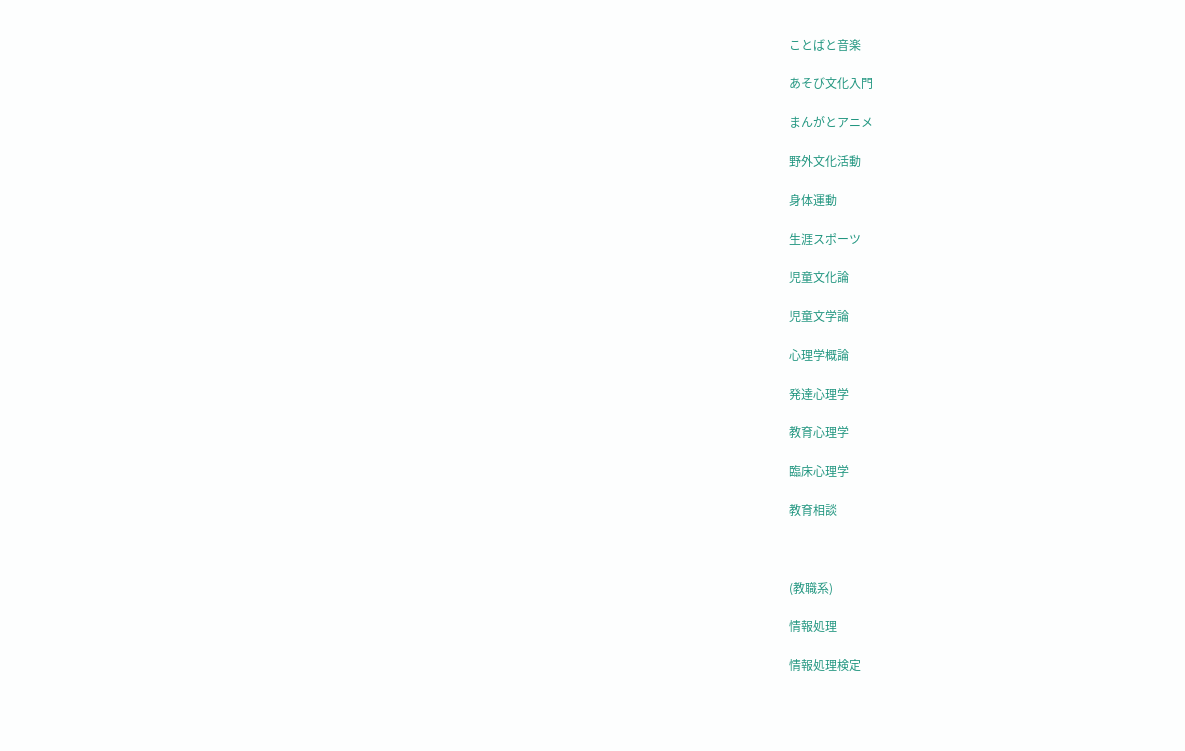ことばと音楽

あそび文化入門

まんがとアニメ

野外文化活動

身体運動

生涯スポーツ

児童文化論

児童文学論

心理学概論

発達心理学

教育心理学

臨床心理学

教育相談



(教職系)

情報処理

情報処理検定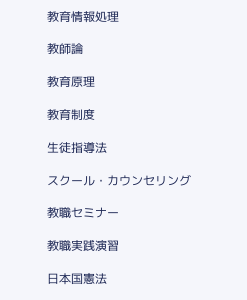教育情報処理

教師論

教育原理

教育制度

生徒指導法

スクール・カウンセリング

教職セミナー

教職実践演習

日本国憲法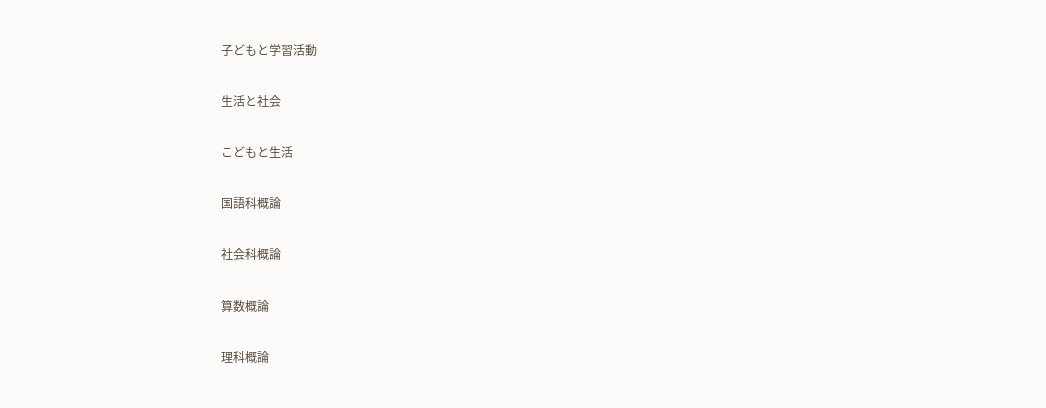子どもと学習活動

生活と社会

こどもと生活

国語科概論

社会科概論

算数概論

理科概論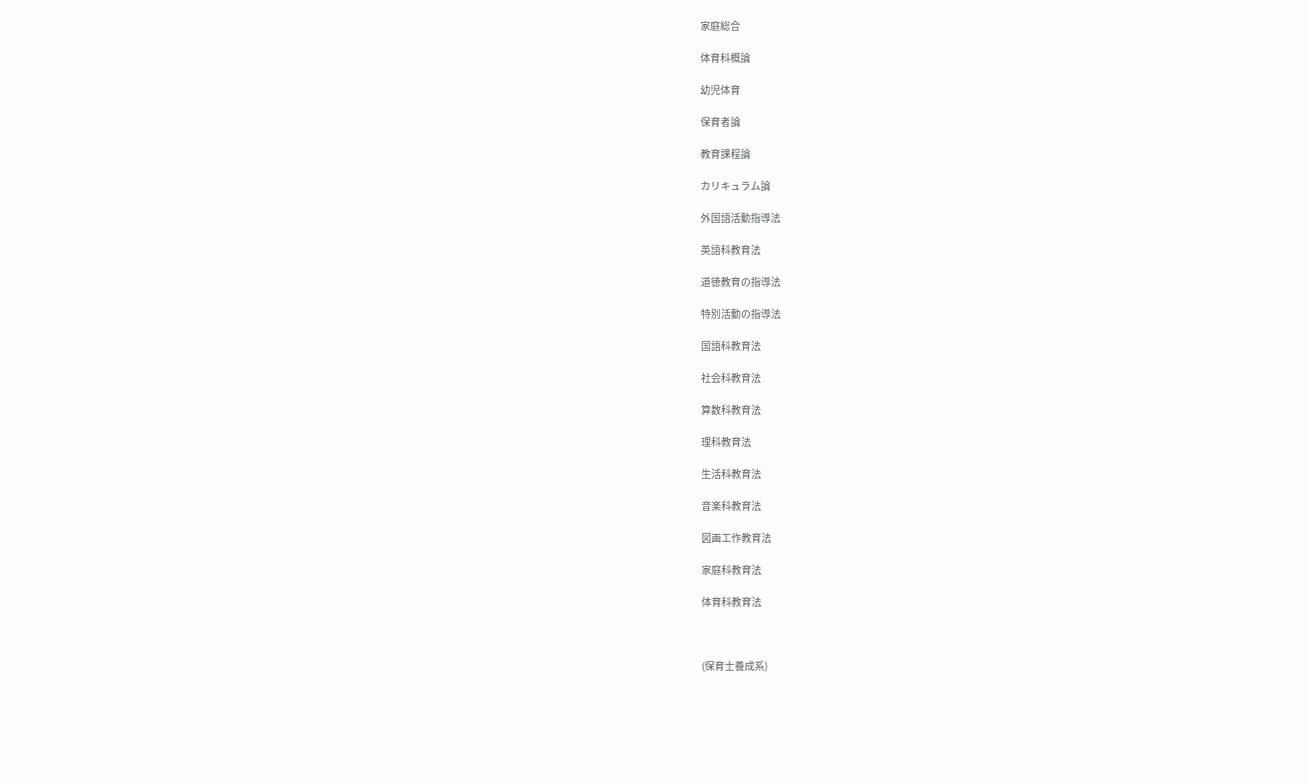家庭総合

体育科概論

幼児体育

保育者論

教育課程論

カリキュラム論

外国語活動指導法

英語科教育法

道徳教育の指導法

特別活動の指導法

国語科教育法

社会科教育法

算数科教育法

理科教育法

生活科教育法

音楽科教育法

図画工作教育法

家庭科教育法

体育科教育法



(保育士養成系)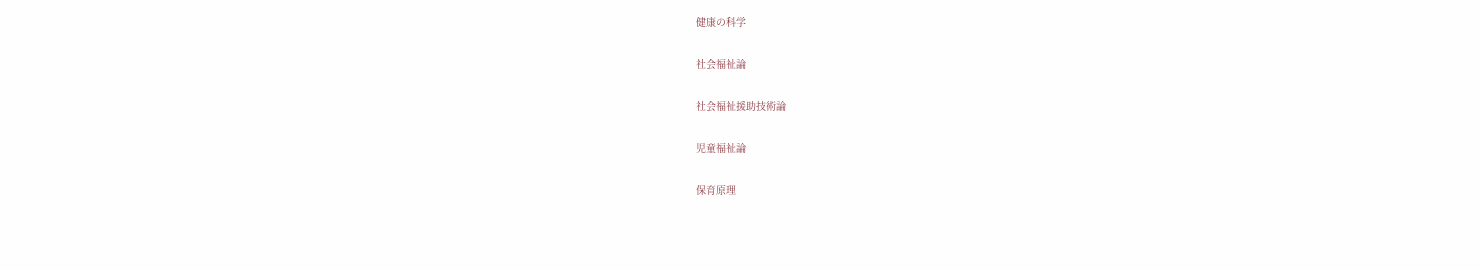健康の科学

社会福祉論

社会福祉援助技術論

児童福祉論

保育原理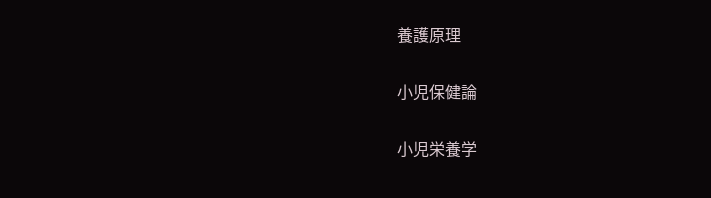養護原理

小児保健論

小児栄養学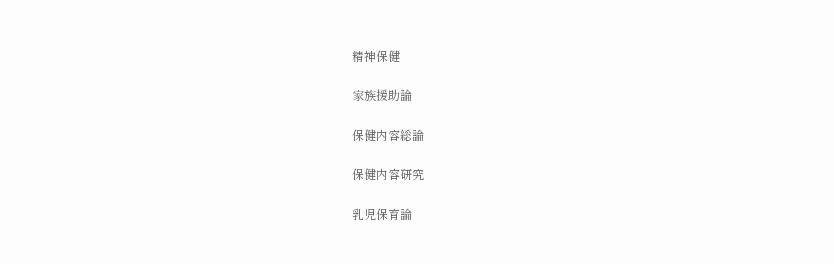精神保健

家族援助論

保健内容総論

保健内容研究

乳児保育論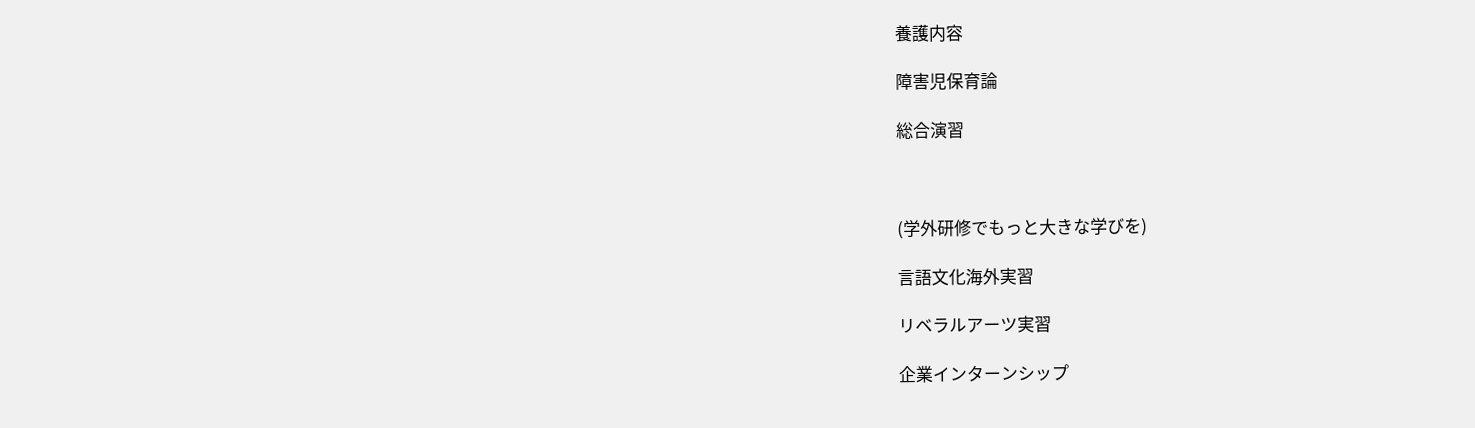養護内容

障害児保育論

総合演習



(学外研修でもっと大きな学びを)

言語文化海外実習

リベラルアーツ実習

企業インターンシップ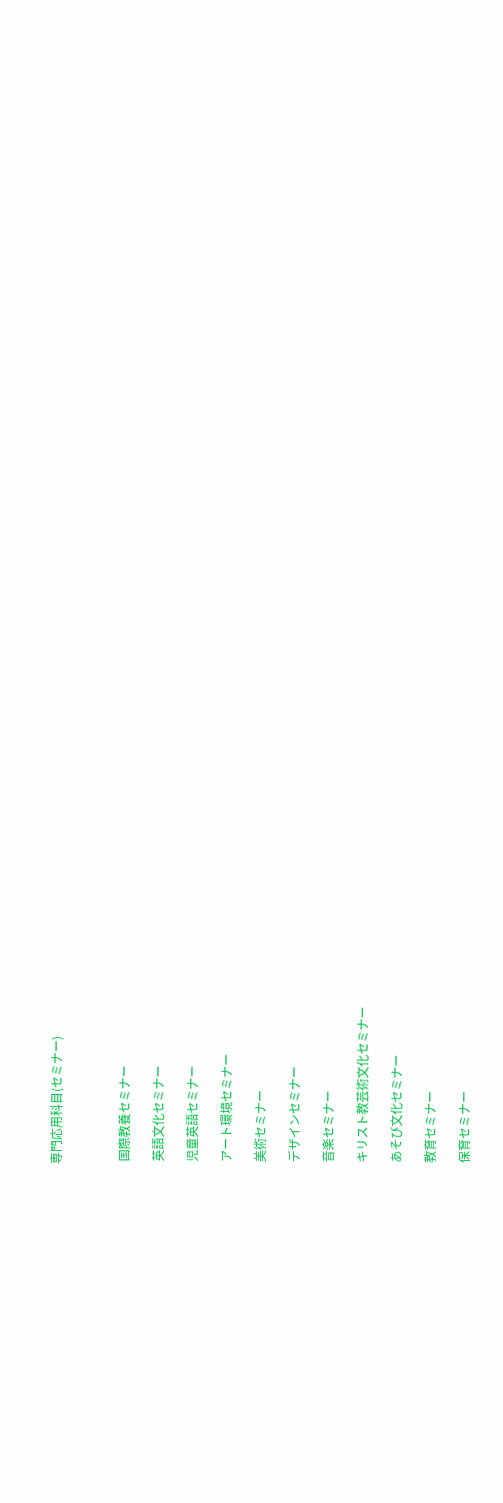専門応用科目(セミナー)



 国際教養セミナー

 英語文化セミナー

 児童英語セミナー

 アート環境セミナー

 美術セミナー

 デザインセミナー

 音楽セミナー

 キリスト教芸術文化セミナー

 あそび文化セミナー

 教育セミナー

 保育セミナー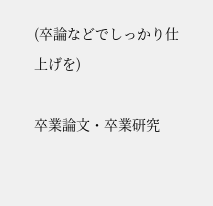(卒論などでしっかり仕上げを)

卒業論文・卒業研究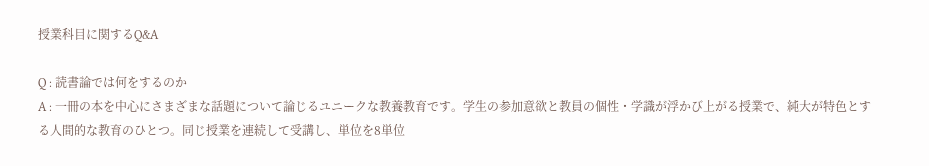授業科目に関するQ&A

Q : 読書論では何をするのか
A : 一冊の本を中心にさまざまな話題について論じるユニークな教養教育です。学生の参加意欲と教員の個性・学識が浮かび上がる授業で、純大が特色とする人間的な教育のひとつ。同じ授業を連続して受講し、単位を8単位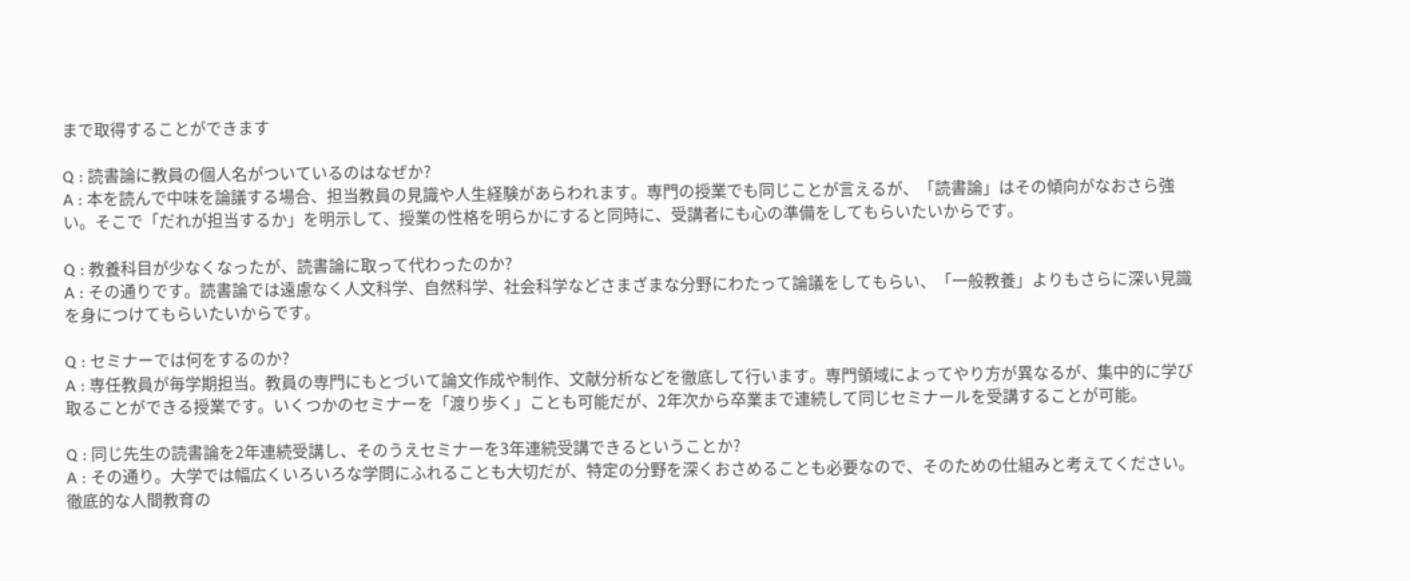まで取得することができます

Q : 読書論に教員の個人名がついているのはなぜか?
A : 本を読んで中味を論議する場合、担当教員の見識や人生経験があらわれます。専門の授業でも同じことが言えるが、「読書論」はその傾向がなおさら強い。そこで「だれが担当するか」を明示して、授業の性格を明らかにすると同時に、受講者にも心の準備をしてもらいたいからです。

Q : 教養科目が少なくなったが、読書論に取って代わったのか?
A : その通りです。読書論では遠慮なく人文科学、自然科学、社会科学などさまざまな分野にわたって論議をしてもらい、「一般教養」よりもさらに深い見識を身につけてもらいたいからです。

Q : セミナーでは何をするのか?
A : 専任教員が毎学期担当。教員の専門にもとづいて論文作成や制作、文献分析などを徹底して行います。専門領域によってやり方が異なるが、集中的に学び取ることができる授業です。いくつかのセミナーを「渡り歩く」ことも可能だが、2年次から卒業まで連続して同じセミナールを受講することが可能。

Q : 同じ先生の読書論を2年連続受講し、そのうえセミナーを3年連続受講できるということか?
A : その通り。大学では幅広くいろいろな学問にふれることも大切だが、特定の分野を深くおさめることも必要なので、そのための仕組みと考えてください。徹底的な人間教育の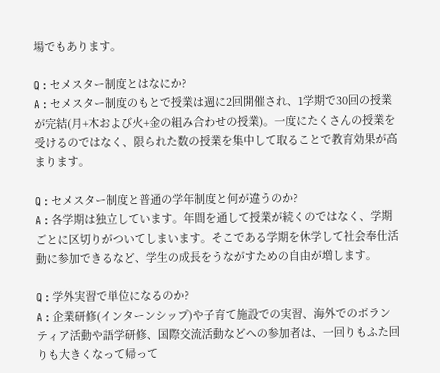場でもあります。

Q : セメスター制度とはなにか?
A : セメスター制度のもとで授業は週に2回開催され、1学期で30回の授業が完結(月+木および火+金の組み合わせの授業)。一度にたくさんの授業を受けるのではなく、限られた数の授業を集中して取ることで教育効果が高まります。

Q : セメスター制度と普通の学年制度と何が違うのか?
A : 各学期は独立しています。年間を通して授業が続くのではなく、学期ごとに区切りがついてしまいます。そこである学期を休学して社会奉仕活動に参加できるなど、学生の成長をうながすための自由が増します。

Q : 学外実習で単位になるのか?
A : 企業研修(インターンシップ)や子育て施設での実習、海外でのボランティア活動や語学研修、国際交流活動などへの参加者は、一回りもふた回りも大きくなって帰って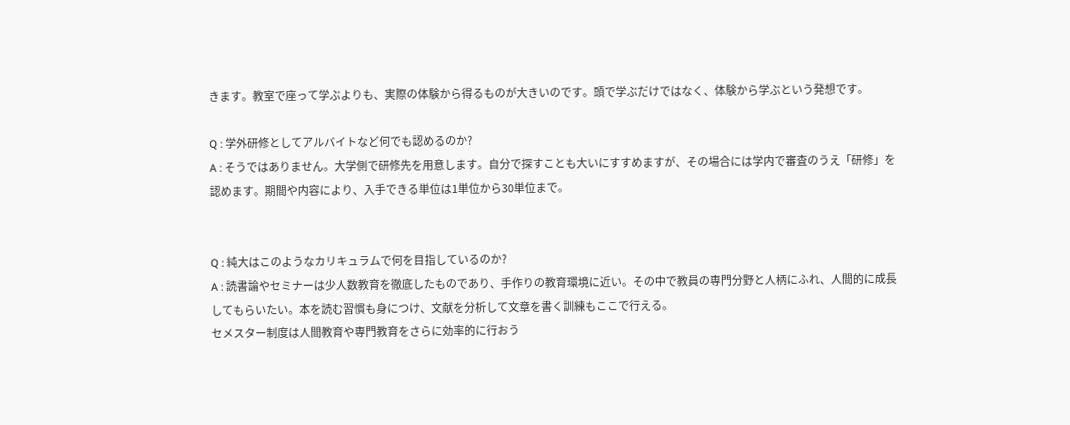きます。教室で座って学ぶよりも、実際の体験から得るものが大きいのです。頭で学ぶだけではなく、体験から学ぶという発想です。

Q : 学外研修としてアルバイトなど何でも認めるのか?
A : そうではありません。大学側で研修先を用意します。自分で探すことも大いにすすめますが、その場合には学内で審査のうえ「研修」を認めます。期間や内容により、入手できる単位は1単位から30単位まで。


Q : 純大はこのようなカリキュラムで何を目指しているのか?
A : 読書論やセミナーは少人数教育を徹底したものであり、手作りの教育環境に近い。その中で教員の専門分野と人柄にふれ、人間的に成長してもらいたい。本を読む習慣も身につけ、文献を分析して文章を書く訓練もここで行える。
セメスター制度は人間教育や専門教育をさらに効率的に行おう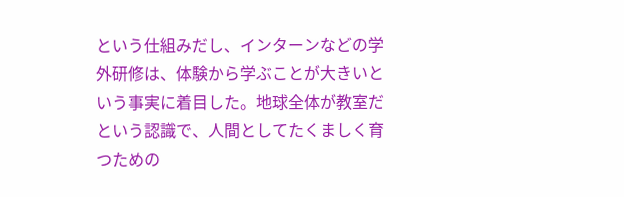という仕組みだし、インターンなどの学外研修は、体験から学ぶことが大きいという事実に着目した。地球全体が教室だという認識で、人間としてたくましく育つための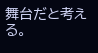舞台だと考える。